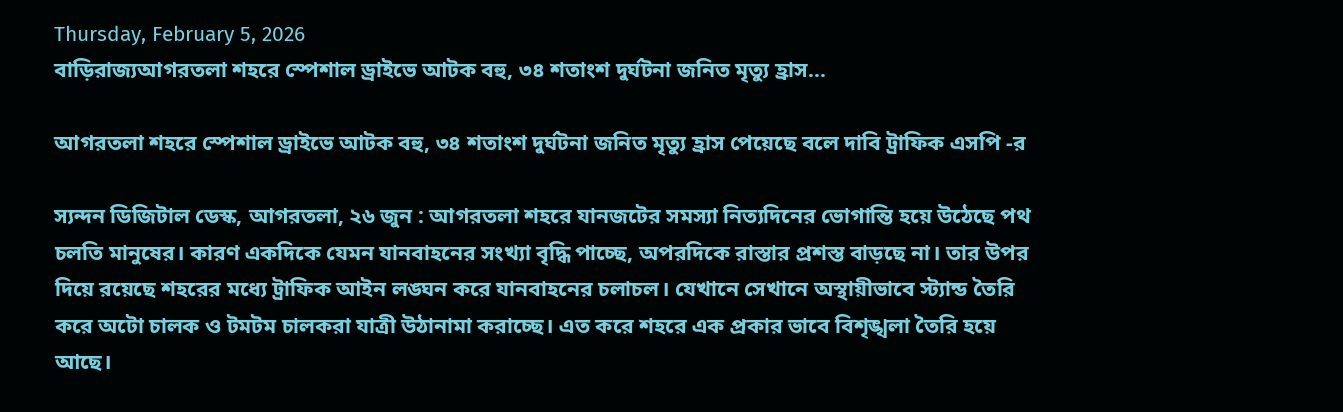Thursday, February 5, 2026
বাড়িরাজ্যআগরতলা শহরে স্পেশাল ড্রাইভে আটক বহু, ৩৪ শতাংশ দুর্ঘটনা জনিত মৃত্যু হ্রাস...

আগরতলা শহরে স্পেশাল ড্রাইভে আটক বহু, ৩৪ শতাংশ দুর্ঘটনা জনিত মৃত্যু হ্রাস পেয়েছে বলে দাবি ট্রাফিক এসপি -র

স্যন্দন ডিজিটাল ডেস্ক, আগরতলা, ২৬ জুন : আগরতলা শহরে যানজটের সমস্যা নিত্যদিনের ভোগান্তি হয়ে উঠেছে পথ চলতি মানুষের। কারণ একদিকে যেমন যানবাহনের সংখ্যা বৃদ্ধি পাচ্ছে, অপরদিকে রাস্তার প্রশস্ত বাড়ছে না। তার উপর দিয়ে রয়েছে শহরের মধ্যে ট্রাফিক আইন লঙ্ঘন করে যানবাহনের চলাচল। যেখানে সেখানে অস্থায়ীভাবে স্ট্যান্ড তৈরি করে অটো চালক ও টমটম চালকরা যাত্রী উঠানামা করাচ্ছে। এত করে শহরে এক প্রকার ভাবে বিশৃঙ্খলা তৈরি হয়ে আছে।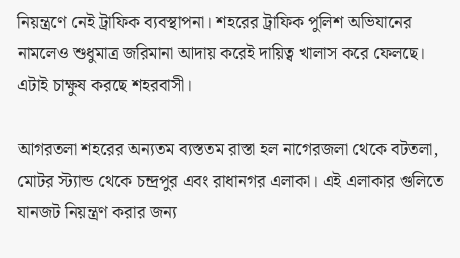নিয়ন্ত্রণে নেই ট্রাফিক ব্যবস্থাপনা। শহরের ট্রাফিক পুলিশ অভিযানের নামলেও শুধুমাত্র জরিমানা আদায় করেই দায়িত্ব খালাস করে ফেলছে। এটাই চাক্ষুষ করছে শহরবাসী।

আগরতলা শহরের অন্যতম ব্যস্ততম রাস্তা হল নাগেরজলা থেকে বটতলা, মোটর স্ট্যান্ড থেকে চন্দ্রপুর এবং রাধানগর এলাকা। এই এলাকার গুলিতে যানজট নিয়ন্ত্রণ করার জন্য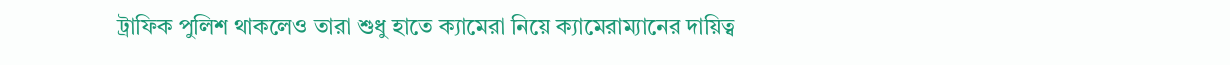ট্রাফিক পুলিশ থাকলেও তারা শুধু হাতে ক্যামেরা নিয়ে ক্যামেরাম্যানের দায়িত্ব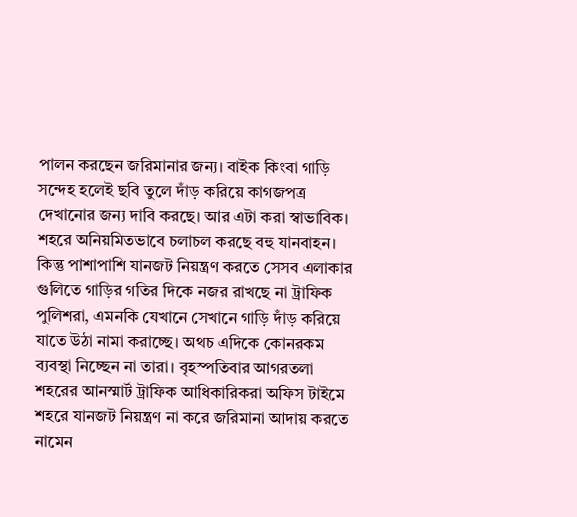পালন করছেন জরিমানার জন্য। বাইক কিংবা গাড়ি সন্দেহ হলেই ছবি তুলে দাঁড় করিয়ে কাগজপত্র দেখানোর জন্য দাবি করছে। আর এটা করা স্বাভাবিক। শহরে অনিয়মিতভাবে চলাচল করছে বহু যানবাহন। কিন্তু পাশাপাশি যানজট নিয়ন্ত্রণ করতে সেসব এলাকার গুলিতে গাড়ির গতির দিকে নজর রাখছে না ট্রাফিক পুলিশরা, এমনকি যেখানে সেখানে গাড়ি দাঁড় করিয়ে যাতে উঠা নামা করাচ্ছে। অথচ এদিকে কোনরকম ব্যবস্থা নিচ্ছেন না তারা। বৃহস্পতিবার আগরতলা শহরের আনস্মার্ট ট্রাফিক আধিকারিকরা অফিস টাইমে শহরে যানজট নিয়ন্ত্রণ না করে জরিমানা আদায় করতে নামেন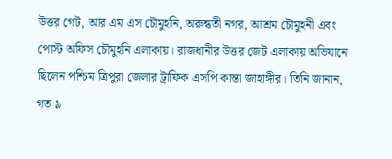উত্তর গেট, আর এম এস চৌমুহনি, অরুন্ধতী নগর, আশ্রম চৌমুহনী এবং পোস্ট অফিস চৌমুহনি এলাকায়। রাজধানীর উত্তর জেট এলাকায় অভিযানে ছিলেন পশ্চিম ত্রিপুরা জেলার ট্রাফিক এসপি কান্তা জাহাঙ্গীর। তিনি জানান, গত ৯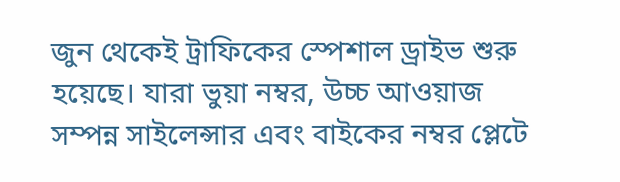জুন থেকেই ট্রাফিকের স্পেশাল ড্রাইভ শুরু হয়েছে। যারা ভুয়া নম্বর, উচ্চ আওয়াজ সম্পন্ন সাইলেন্সার এবং বাইকের নম্বর প্লেটে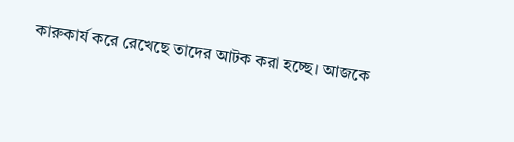কারুকার্য করে রেখেছে তাদের আটক করা হচ্ছে। আজকে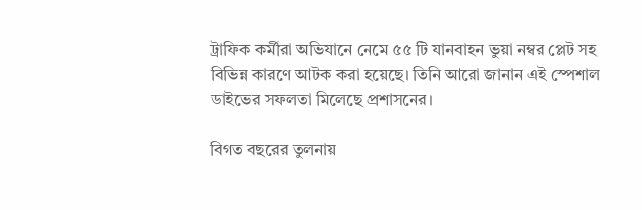ট্রাফিক কর্মীরা অভিযানে নেমে ৫৫ টি যানবাহন ভুয়া নম্বর প্লেট সহ বিভিন্ন কারণে আটক করা হয়েছে। তিনি আরো জানান এই স্পেশাল ডাইভের সফলতা মিলেছে প্রশাসনের।

বিগত বছরের তুলনায়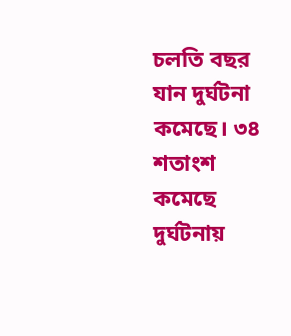চলতি বছর যান দুর্ঘটনা কমেছে। ৩৪ শতাংশ কমেছে দুর্ঘটনায়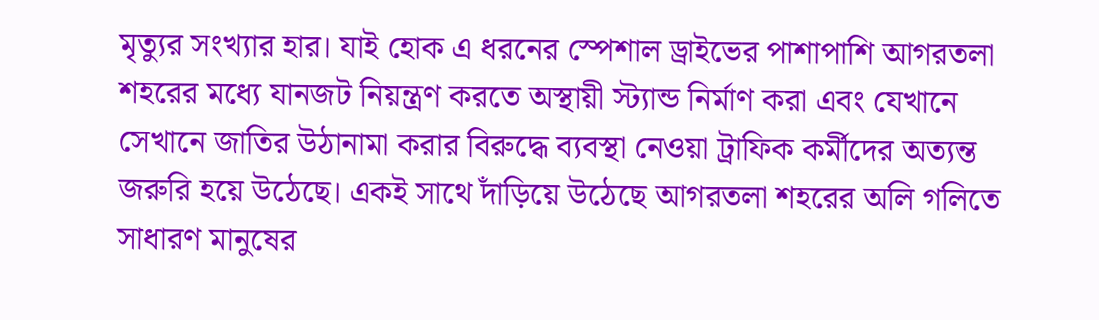মৃত্যুর সংখ্যার হার। যাই হোক এ ধরনের স্পেশাল ড্রাইভের পাশাপাশি আগরতলা শহরের মধ্যে যানজট নিয়ন্ত্রণ করতে অস্থায়ী স্ট্যান্ড নির্মাণ করা এবং যেখানে সেখানে জাতির উঠানামা করার বিরুদ্ধে ব্যবস্থা নেওয়া ট্রাফিক কর্মীদের অত্যন্ত জরুরি হয়ে উঠেছে। একই সাথে দাঁড়িয়ে উঠেছে আগরতলা শহরের অলি গলিতে সাধারণ মানুষের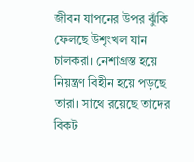জীবন যাপনের উপর ঝুঁকি ফেলছে উশৃংখল যান চালকরা। নেশাগ্রস্ত হয়ে নিয়ন্ত্রণ বিহীন হয়ে পড়ছে তারা। সাথে রয়েছে তাদের বিকট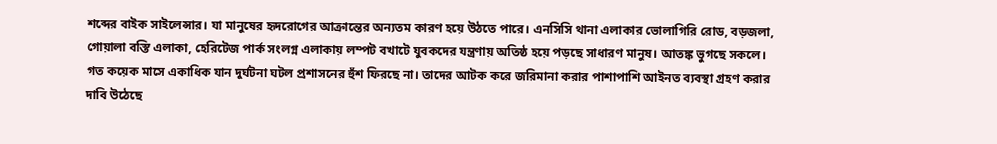শব্দের বাইক সাইলেন্সার। যা মানুষের হৃদরোগের আক্রান্তের অন্যতম কারণ হয়ে উঠতে পারে। এনসিসি থানা এলাকার ভোলাগিরি রোড, বড়জলা, গোয়ালা বস্তি এলাকা, হেরিটেজ পার্ক সংলগ্ন এলাকায় লম্পট বখাটে যুবকদের যন্ত্রণায় অতিষ্ঠ হয়ে পড়ছে সাধারণ মানুষ। আতঙ্ক ভুগছে সকলে। গত কয়েক মাসে একাধিক যান দুর্ঘটনা ঘটল প্রশাসনের হুঁশ ফিরছে না। তাদের আটক করে জরিমানা করার পাশাপাশি আইনত ব্যবস্থা গ্রহণ করার দাবি উঠেছে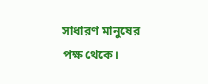সাধারণ মানুষের পক্ষ থেকে।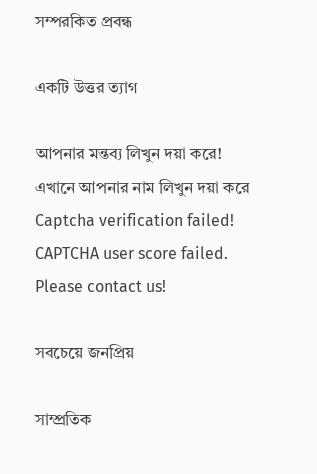সম্পরকিত প্রবন্ধ

একটি উত্তর ত্যাগ

আপনার মন্তব্য লিখুন দয়া করে!
এখানে আপনার নাম লিখুন দয়া করে
Captcha verification failed!
CAPTCHA user score failed. Please contact us!

সবচেয়ে জনপ্রিয়

সাম্প্রতিক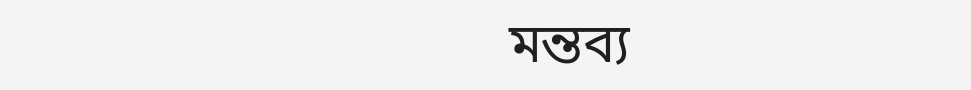মন্তব্য